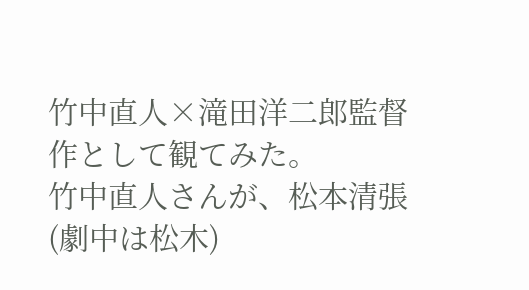竹中直人×滝田洋二郎監督作として観てみた。
竹中直人さんが、松本清張(劇中は松木)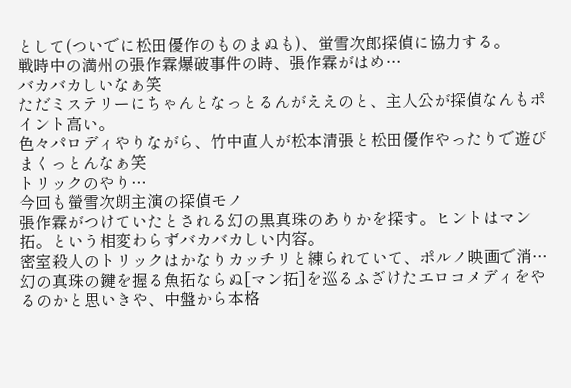として(ついでに松田優作のものまぬも)、蛍雪次郎探偵に協力する。
戦時中の満州の張作霖爆破事件の時、張作霖がはめ…
バカバカしいなぁ笑
ただミステリーにちゃんとなっとるんがええのと、主人公が探偵なんもポイント高い。
色々パロディやりながら、竹中直人が松本清張と松田優作やったりで遊びまくっとんなぁ笑
トリックのやり…
今回も螢雪次朗主演の探偵モノ
張作霖がつけていたとされる幻の黒真珠のありかを探す。ヒントはマン拓。という相変わらずバカバカしい内容。
密室殺人のトリックはかなりカッチリと練られていて、ポルノ映画で消…
幻の真珠の鍵を握る魚拓ならぬ[マン拓]を巡るふざけたエロコメディをやるのかと思いきや、中盤から本格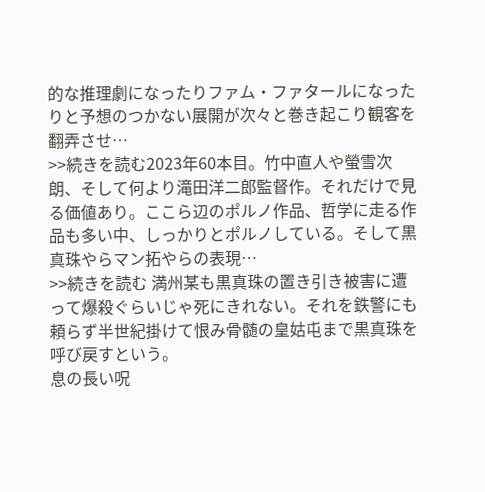的な推理劇になったりファム・ファタールになったりと予想のつかない展開が次々と巻き起こり観客を翻弄させ…
>>続きを読む2023年60本目。竹中直人や螢雪次朗、そして何より滝田洋二郎監督作。それだけで見る価値あり。ここら辺のポルノ作品、哲学に走る作品も多い中、しっかりとポルノしている。そして黒真珠やらマン拓やらの表現…
>>続きを読む 満州某も黒真珠の置き引き被害に遭って爆殺ぐらいじゃ死にきれない。それを鉄警にも頼らず半世紀掛けて恨み骨髄の皇姑屯まで黒真珠を呼び戻すという。
息の長い呪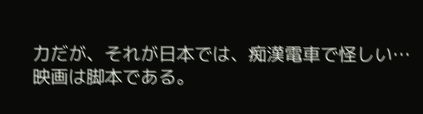力だが、それが日本では、痴漢電車で怪しい…
映画は脚本である。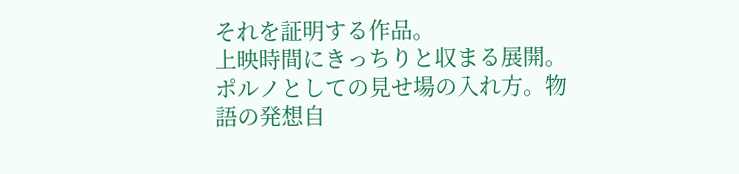それを証明する作品。
上映時間にきっちりと収まる展開。ポルノとしての見せ場の入れ方。物語の発想自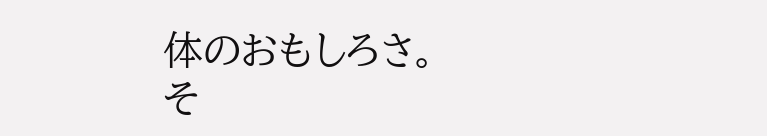体のおもしろさ。
そ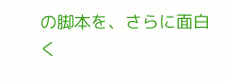の脚本を、さらに面白く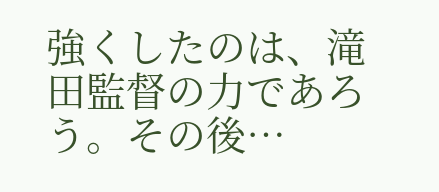強くしたのは、滝田監督の力であろう。その後…